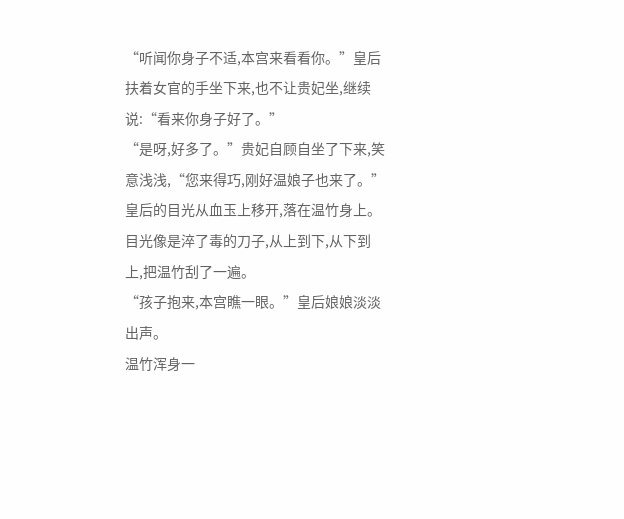“听闻你身子不适,本宫来看看你。”皇后扶着女官的手坐下来,也不让贵妃坐,继续说:“看来你身子好了。”
“是呀,好多了。”贵妃自顾自坐了下来,笑意浅浅,“您来得巧,刚好温娘子也来了。”
皇后的目光从血玉上移开,落在温竹身上。
目光像是淬了毒的刀子,从上到下,从下到上,把温竹刮了一遍。
“孩子抱来,本宫瞧一眼。”皇后娘娘淡淡出声。
温竹浑身一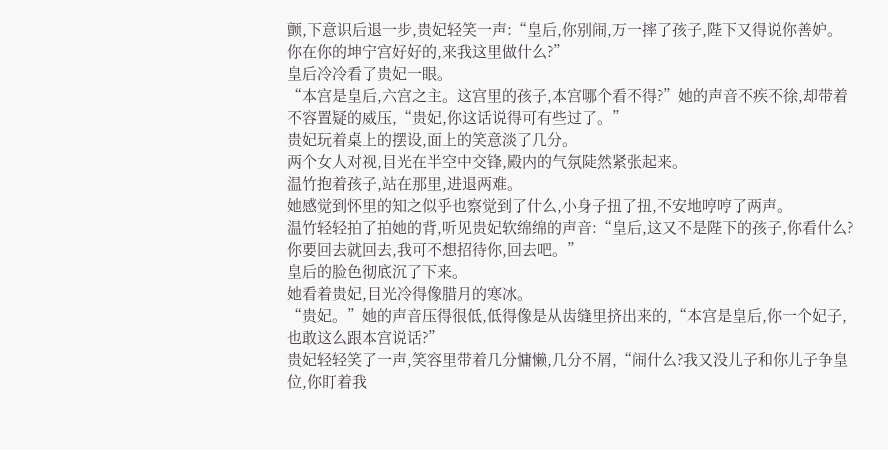颤,下意识后退一步,贵妃轻笑一声:“皇后,你别闹,万一摔了孩子,陛下又得说你善妒。你在你的坤宁宫好好的,来我这里做什么?”
皇后冷冷看了贵妃一眼。
“本宫是皇后,六宫之主。这宫里的孩子,本宫哪个看不得?”她的声音不疾不徐,却带着不容置疑的威压,“贵妃,你这话说得可有些过了。”
贵妃玩着桌上的摆设,面上的笑意淡了几分。
两个女人对视,目光在半空中交锋,殿内的气氛陡然紧张起来。
温竹抱着孩子,站在那里,进退两难。
她感觉到怀里的知之似乎也察觉到了什么,小身子扭了扭,不安地哼哼了两声。
温竹轻轻拍了拍她的背,听见贵妃软绵绵的声音:“皇后,这又不是陛下的孩子,你看什么?你要回去就回去,我可不想招待你,回去吧。”
皇后的脸色彻底沉了下来。
她看着贵妃,目光冷得像腊月的寒冰。
“贵妃。”她的声音压得很低,低得像是从齿缝里挤出来的,“本宫是皇后,你一个妃子,也敢这么跟本宫说话?”
贵妃轻轻笑了一声,笑容里带着几分慵懒,几分不屑,“闹什么?我又没儿子和你儿子争皇位,你盯着我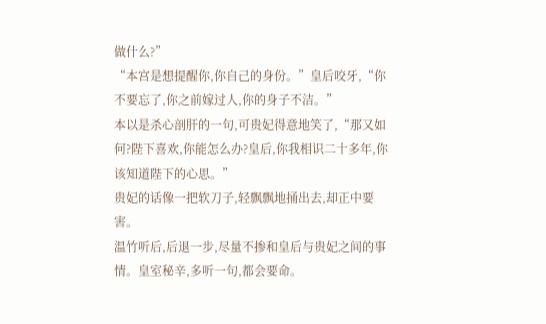做什么?”
“本宫是想提醒你,你自己的身份。”皇后咬牙,“你不要忘了,你之前嫁过人,你的身子不洁。”
本以是杀心剖肝的一句,可贵妃得意地笑了,“那又如何?陛下喜欢,你能怎么办?皇后,你我相识二十多年,你该知道陛下的心思。”
贵妃的话像一把软刀子,轻飘飘地捅出去,却正中要害。
温竹听后,后退一步,尽量不掺和皇后与贵妃之间的事情。皇室秘辛,多听一句,都会要命。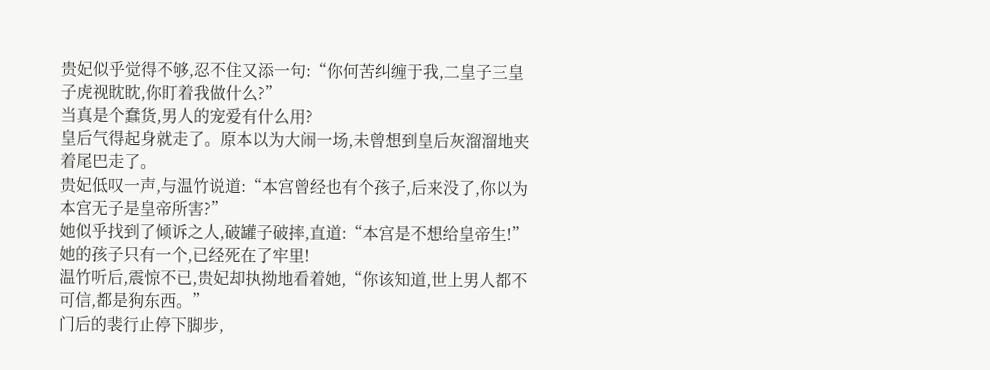贵妃似乎觉得不够,忍不住又添一句:“你何苦纠缠于我,二皇子三皇子虎视眈眈,你盯着我做什么?”
当真是个蠢货,男人的宠爱有什么用?
皇后气得起身就走了。原本以为大闹一场,未曾想到皇后灰溜溜地夹着尾巴走了。
贵妃低叹一声,与温竹说道:“本宫曾经也有个孩子,后来没了,你以为本宫无子是皇帝所害?”
她似乎找到了倾诉之人,破罐子破摔,直道:“本宫是不想给皇帝生!”
她的孩子只有一个,已经死在了牢里!
温竹听后,震惊不已,贵妃却执拗地看着她,“你该知道,世上男人都不可信,都是狗东西。”
门后的裴行止停下脚步,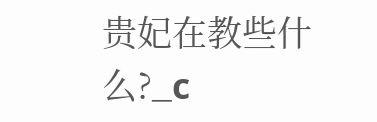贵妃在教些什么?_c